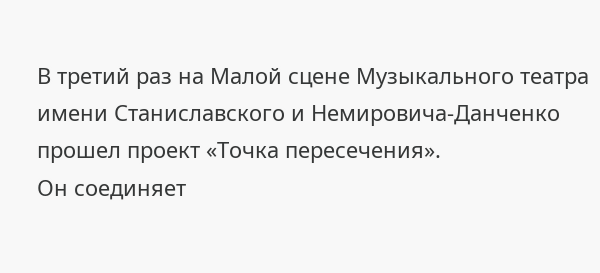В третий раз на Малой сцене Музыкального театра имени Станиславского и Немировича-Данченко прошел проект «Точка пересечения».
Он соединяет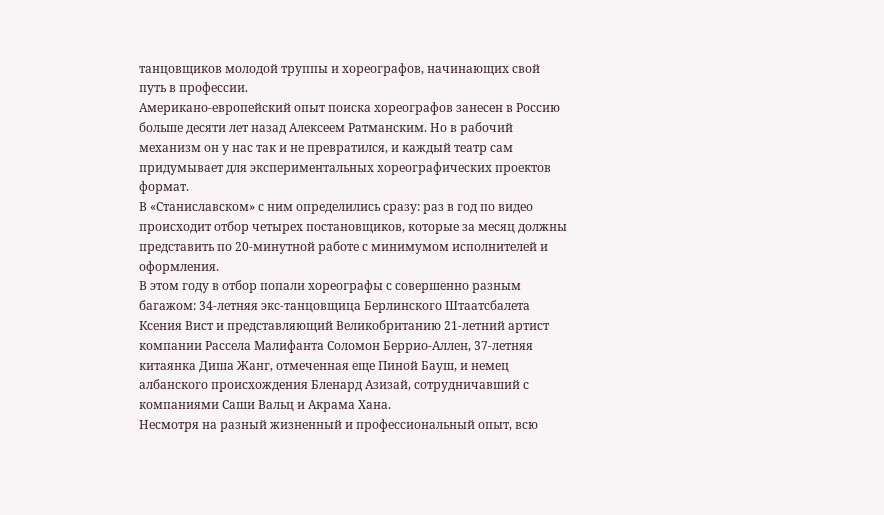танцовщиков молодой труппы и хореографов, начинающих свой путь в профессии.
Американо-европейский опыт поиска хореографов занесен в Россию больше десяти лет назад Алексеем Ратманским. Но в рабочий механизм он у нас так и не превратился, и каждый театр сам придумывает для экспериментальных хореографических проектов формат.
В «Станиславском» с ним определились сразу: раз в год по видео происходит отбор четырех постановщиков, которые за месяц должны представить по 20-минутной работе с минимумом исполнителей и оформления.
В этом году в отбор попали хореографы с совершенно разным багажом: 34-летняя экс-танцовщица Берлинского Штаатсбалета Ксения Вист и представляющий Великобританию 21-летний артист компании Рассела Малифанта Соломон Беррио-Аллен, 37-летняя китаянка Диша Жанг, отмеченная еще Пиной Бауш, и немец албанского происхождения Бленард Азизай, сотрудничавший с компаниями Саши Вальц и Акрама Хана.
Несмотря на разный жизненный и профессиональный опыт, всю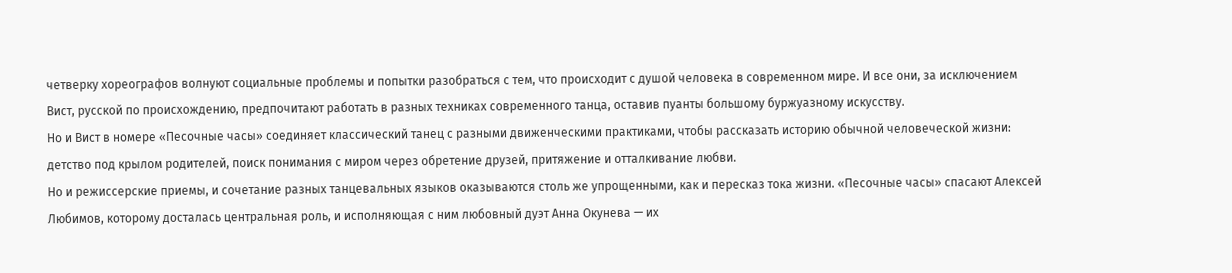четверку хореографов волнуют социальные проблемы и попытки разобраться с тем, что происходит с душой человека в современном мире. И все они, за исключением Вист, русской по происхождению, предпочитают работать в разных техниках современного танца, оставив пуанты большому буржуазному искусству.
Но и Вист в номере «Песочные часы» соединяет классический танец с разными движенческими практиками, чтобы рассказать историю обычной человеческой жизни: детство под крылом родителей, поиск понимания с миром через обретение друзей, притяжение и отталкивание любви.
Но и режиссерские приемы, и сочетание разных танцевальных языков оказываются столь же упрощенными, как и пересказ тока жизни. «Песочные часы» спасают Алексей Любимов, которому досталась центральная роль, и исполняющая с ним любовный дуэт Анна Окунева — их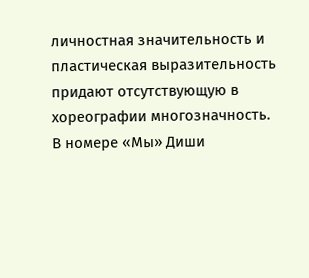личностная значительность и пластическая выразительность придают отсутствующую в хореографии многозначность.
В номере «Мы» Диши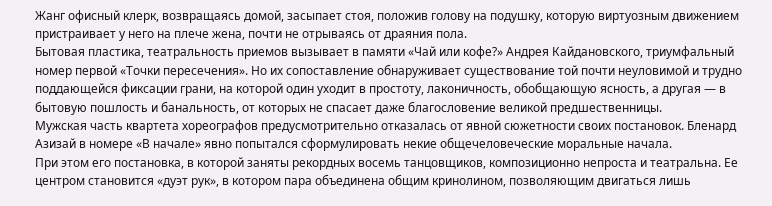Жанг офисный клерк, возвращаясь домой, засыпает стоя, положив голову на подушку, которую виртуозным движением пристраивает у него на плече жена, почти не отрываясь от драяния пола.
Бытовая пластика, театральность приемов вызывает в памяти «Чай или кофе?» Андрея Кайдановского, триумфальный номер первой «Точки пересечения». Но их сопоставление обнаруживает существование той почти неуловимой и трудно поддающейся фиксации грани, на которой один уходит в простоту, лаконичность, обобщающую ясность, а другая — в бытовую пошлость и банальность, от которых не спасает даже благословение великой предшественницы.
Мужская часть квартета хореографов предусмотрительно отказалась от явной сюжетности своих постановок. Бленард Азизай в номере «В начале» явно попытался сформулировать некие общечеловеческие моральные начала.
При этом его постановка, в которой заняты рекордных восемь танцовщиков, композиционно непроста и театральна. Ее центром становится «дуэт рук», в котором пара объединена общим кринолином, позволяющим двигаться лишь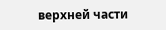верхней части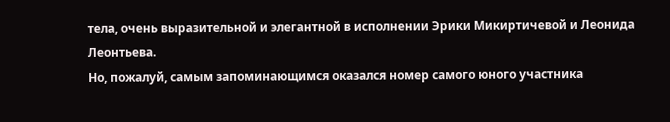тела, очень выразительной и элегантной в исполнении Эрики Микиртичевой и Леонида Леонтьева.
Но, пожалуй, самым запоминающимся оказался номер самого юного участника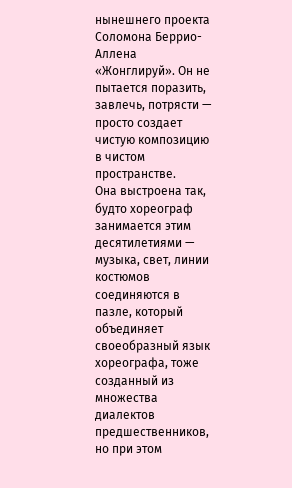нынешнего проекта Соломона Беррио-Аллена «Жонглируй». Он не пытается поразить, завлечь, потрясти — просто создает чистую композицию в чистом пространстве.
Она выстроена так, будто хореограф занимается этим десятилетиями — музыка, свет, линии костюмов соединяются в пазле, который объединяет своеобразный язык хореографа, тоже созданный из множества диалектов предшественников, но при этом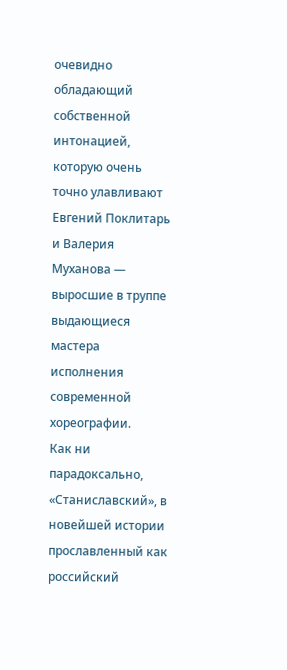очевидно обладающий собственной интонацией, которую очень точно улавливают Евгений Поклитарь и Валерия Муханова — выросшие в труппе выдающиеся мастера исполнения современной хореографии.
Как ни парадоксально, «Станиславский», в новейшей истории прославленный как российский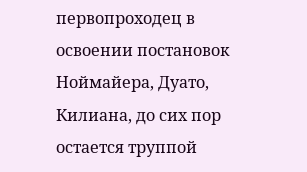первопроходец в освоении постановок Ноймайера, Дуато, Килиана, до сих пор остается труппой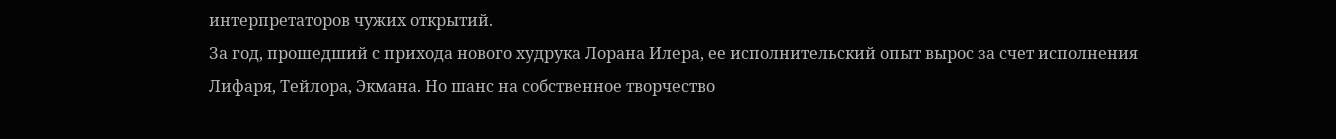интерпретаторов чужих открытий.
За год, прошедший с прихода нового худрука Лорана Илера, ее исполнительский опыт вырос за счет исполнения Лифаря, Тейлора, Экмана. Но шанс на собственное творчество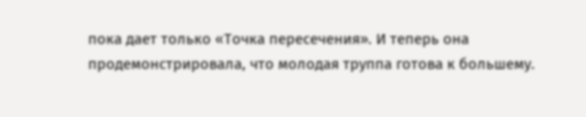пока дает только «Точка пересечения». И теперь она продемонстрировала, что молодая труппа готова к большему.